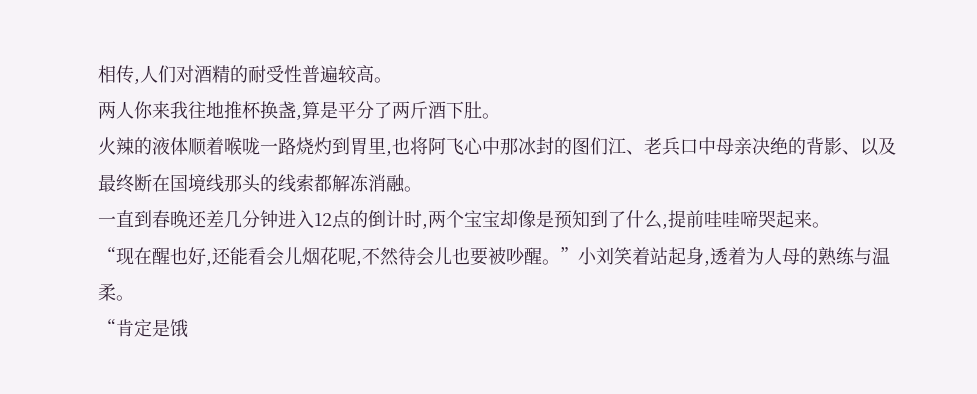相传,人们对酒精的耐受性普遍较高。
两人你来我往地推杯换盏,算是平分了两斤酒下肚。
火辣的液体顺着喉咙一路烧灼到胃里,也将阿飞心中那冰封的图们江、老兵口中母亲决绝的背影、以及最终断在国境线那头的线索都解冻消融。
一直到春晚还差几分钟进入12点的倒计时,两个宝宝却像是预知到了什么,提前哇哇啼哭起来。
“现在醒也好,还能看会儿烟花呢,不然待会儿也要被吵醒。”小刘笑着站起身,透着为人母的熟练与温柔。
“肯定是饿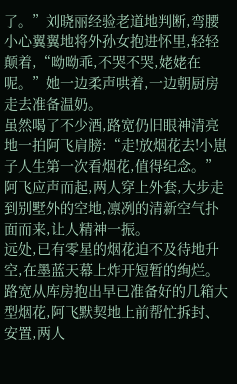了。”刘晓丽经验老道地判断,弯腰小心翼翼地将外孙女抱进怀里,轻轻颠着,“呦呦乖,不哭不哭,姥姥在呢。”她一边柔声哄着,一边朝厨房走去准备温奶。
虽然喝了不少酒,路宽仍旧眼神清亮地一拍阿飞肩膀:“走!放烟花去!小崽子人生第一次看烟花,值得纪念。”
阿飞应声而起,两人穿上外套,大步走到别墅外的空地,凛冽的清新空气扑面而来,让人精神一振。
远处,已有零星的烟花迫不及待地升空,在墨蓝天幕上炸开短暂的绚烂。
路宽从库房抱出早已准备好的几箱大型烟花,阿飞默契地上前帮忙拆封、安置,两人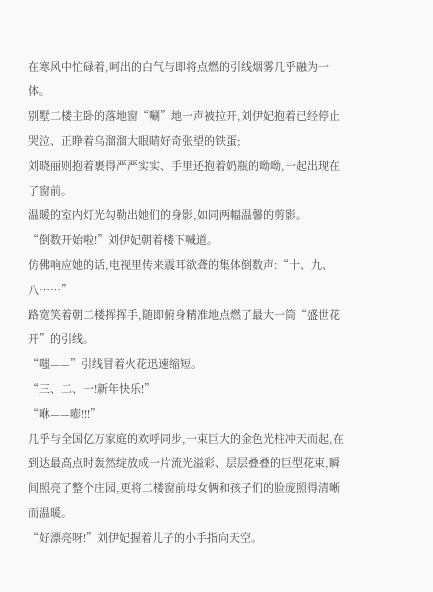在寒风中忙碌着,呵出的白气与即将点燃的引线烟雾几乎融为一体。
别墅二楼主卧的落地窗“唰”地一声被拉开,刘伊妃抱着已经停止哭泣、正睁着乌溜溜大眼睛好奇张望的铁蛋;
刘晓丽则抱着裹得严严实实、手里还抱着奶瓶的呦呦,一起出现在了窗前。
温暖的室内灯光勾勒出她们的身影,如同两幅温馨的剪影。
“倒数开始啦!”刘伊妃朝着楼下喊道。
仿佛响应她的话,电视里传来震耳欲聋的集体倒数声:“十、九、八……”
路宽笑着朝二楼挥挥手,随即俯身精准地点燃了最大一筒“盛世花开”的引线。
“嗤——”引线冒着火花迅速缩短。
“三、二、一!新年快乐!”
“咻——嘭!!!”
几乎与全国亿万家庭的欢呼同步,一束巨大的金色光柱冲天而起,在到达最高点时轰然绽放成一片流光溢彩、层层叠叠的巨型花束,瞬间照亮了整个庄园,更将二楼窗前母女俩和孩子们的脸庞照得清晰而温暖。
“好漂亮呀!”刘伊妃握着儿子的小手指向天空。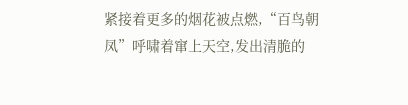紧接着更多的烟花被点燃,“百鸟朝凤”呼啸着窜上天空,发出清脆的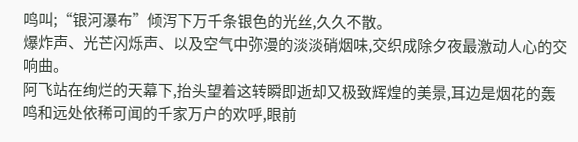鸣叫;“银河瀑布”倾泻下万千条银色的光丝,久久不散。
爆炸声、光芒闪烁声、以及空气中弥漫的淡淡硝烟味,交织成除夕夜最激动人心的交响曲。
阿飞站在绚烂的天幕下,抬头望着这转瞬即逝却又极致辉煌的美景,耳边是烟花的轰鸣和远处依稀可闻的千家万户的欢呼,眼前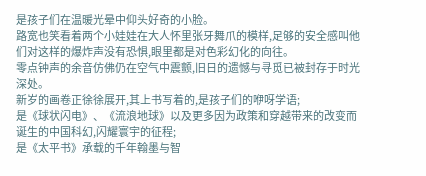是孩子们在温暖光晕中仰头好奇的小脸。
路宽也笑看着两个小娃娃在大人怀里张牙舞爪的模样,足够的安全感叫他们对这样的爆炸声没有恐惧,眼里都是对色彩幻化的向往。
零点钟声的余音仿佛仍在空气中震颤,旧日的遗憾与寻觅已被封存于时光深处。
新岁的画卷正徐徐展开,其上书写着的,是孩子们的咿呀学语;
是《球状闪电》、《流浪地球》以及更多因为政策和穿越带来的改变而诞生的中国科幻,闪耀寰宇的征程;
是《太平书》承载的千年翰墨与智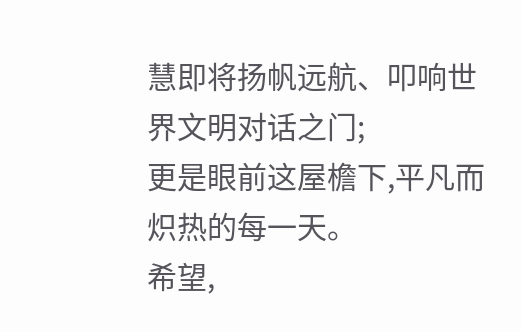慧即将扬帆远航、叩响世界文明对话之门;
更是眼前这屋檐下,平凡而炽热的每一天。
希望,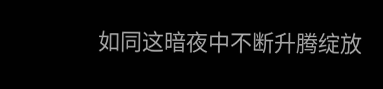如同这暗夜中不断升腾绽放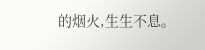的烟火,生生不息。